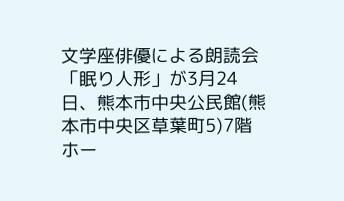文学座俳優による朗読会「眠り人形」が3月24日、熊本市中央公民館(熊本市中央区草葉町5)7階ホー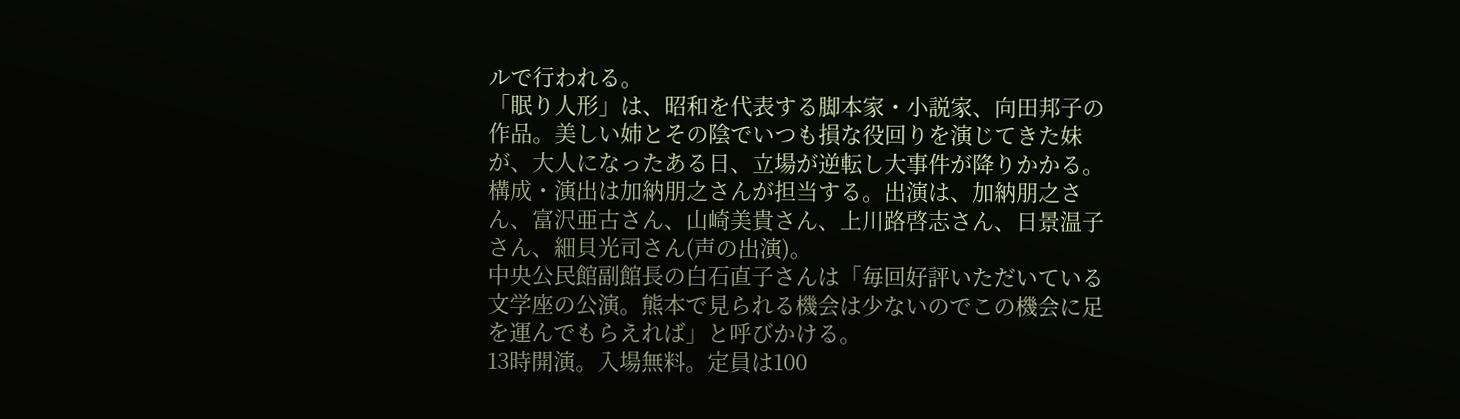ルで行われる。
「眠り人形」は、昭和を代表する脚本家・小説家、向田邦子の作品。美しい姉とその陰でいつも損な役回りを演じてきた妹が、大人になったある日、立場が逆転し大事件が降りかかる。構成・演出は加納朋之さんが担当する。出演は、加納朋之さん、富沢亜古さん、山崎美貴さん、上川路啓志さん、日景温子さん、細貝光司さん(声の出演)。
中央公民館副館長の白石直子さんは「毎回好評いただいている文学座の公演。熊本で見られる機会は少ないのでこの機会に足を運んでもらえれば」と呼びかける。
13時開演。入場無料。定員は100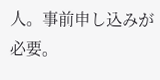人。事前申し込みが必要。